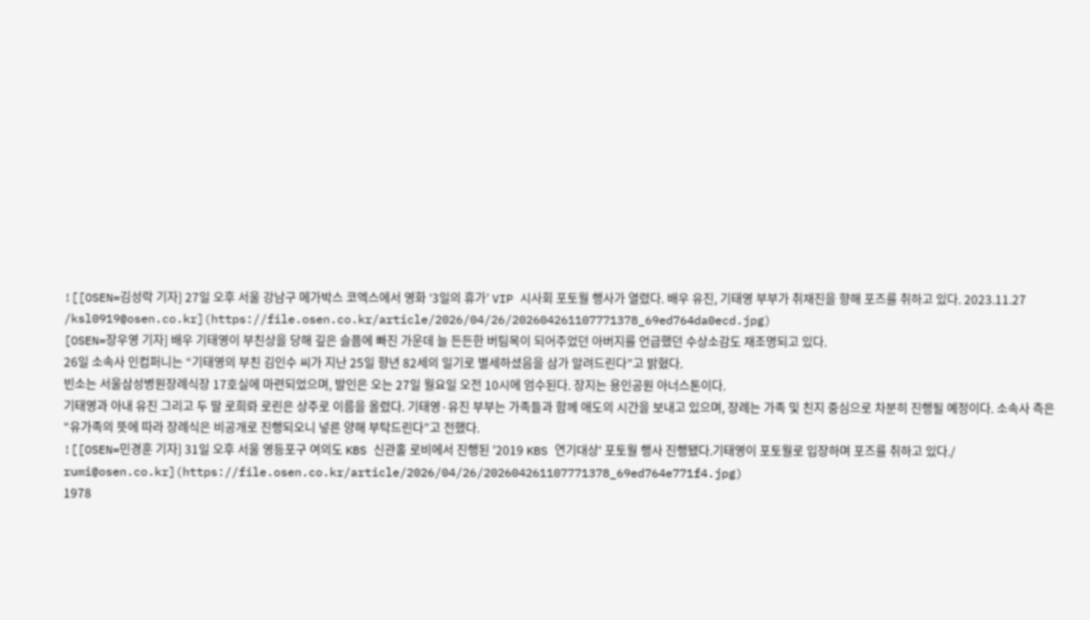![[OSEN=김성락 기자] 27일 오후 서울 강남구 메가박스 코엑스에서 영화 ‘3일의 휴가’ VIP 시사회 포토월 행사가 열렸다. 배우 유진, 기태영 부부가 취재진을 향해 포즈를 취하고 있다. 2023.11.27 /ksl0919@osen.co.kr](https://file.osen.co.kr/article/2026/04/26/202604261107771378_69ed764da0ecd.jpg)
[OSEN=장우영 기자] 배우 기태영이 부친상을 당해 깊은 슬픔에 빠진 가운데 늘 든든한 버팀목이 되어주었던 아버지를 언급했던 수상소감도 재조명되고 있다.
26일 소속사 인컴퍼니는 “기태영의 부친 김인수 씨가 지난 25일 향년 82세의 일기로 별세하셨음을 삼가 알려드린다”고 밝혔다.
빈소는 서울삼성병원장례식장 17호실에 마련되었으며, 발인은 오는 27일 월요일 오전 10시에 엄수된다. 장지는 용인공원 아너스톤이다.
기태영과 아내 유진 그리고 두 딸 로희롸 로린은 상주로 이름을 올렸다. 기태영·유진 부부는 가족들과 함께 애도의 시간을 보내고 있으며, 장례는 가족 및 친지 중심으로 차분히 진행될 예정이다. 소속사 측은 “유가족의 뜻에 따라 장례식은 비공개로 진행되오니 넣른 양해 부탁드린다”고 전했다.
![[OSEN=민경훈 기자] 31일 오후 서울 영등포구 여의도 KBS 신관홀 로비에서 진행된 '2019 KBS 연기대상' 포토월 행사 진행됐다.기태영이 포토월로 입장하며 포즈를 취하고 있다./ rumi@osen.co.kr](https://file.osen.co.kr/article/2026/04/26/202604261107771378_69ed764e771f4.jpg)
1978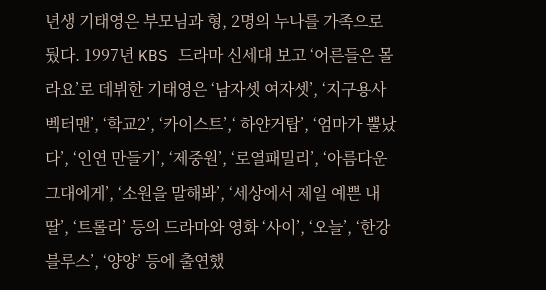년생 기태영은 부모님과 형, 2명의 누나를 가족으로 뒀다. 1997년 KBS 드라마 신세대 보고 ‘어른들은 몰라요’로 데뷔한 기태영은 ‘남자셋 여자셋’, ‘지구용사 벡터맨’, ‘학교2’, ‘카이스트’,‘ 하얀거탑’, ‘엄마가 뿔났다’, ‘인연 만들기’, ‘제중원’, ‘로열패밀리’, ‘아름다운 그대에게’, ‘소원을 말해봐’, ‘세상에서 제일 예쁜 내 딸’, ‘트롤리’ 등의 드라마와 영화 ‘사이’, ‘오늘’, ‘한강블루스’, ‘양양’ 등에 출연했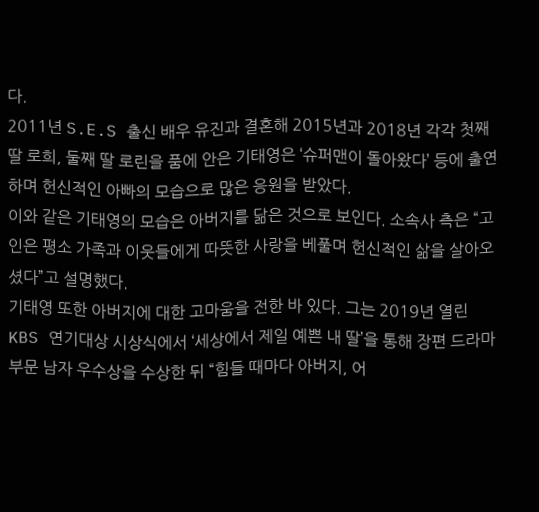다.
2011년 S.E.S 출신 배우 유진과 결혼해 2015년과 2018년 각각 첫째 딸 로희, 둘째 딸 로린을 품에 안은 기태영은 ‘슈퍼맨이 돌아왔다’ 등에 출연하며 헌신적인 아빠의 모습으로 많은 응원을 받았다.
이와 같은 기태영의 모습은 아버지를 닮은 것으로 보인다. 소속사 측은 “고인은 평소 가족과 이웃들에게 따뜻한 사랑을 베풀며 헌신적인 삶을 살아오셨다”고 설명했다.
기태영 또한 아버지에 대한 고마움을 전한 바 있다. 그는 2019년 열린 KBS 연기대상 시상식에서 ‘세상에서 제일 예쁜 내 딸’을 통해 장편 드라마 부문 남자 우수상을 수상한 뒤 “힘들 때마다 아버지, 어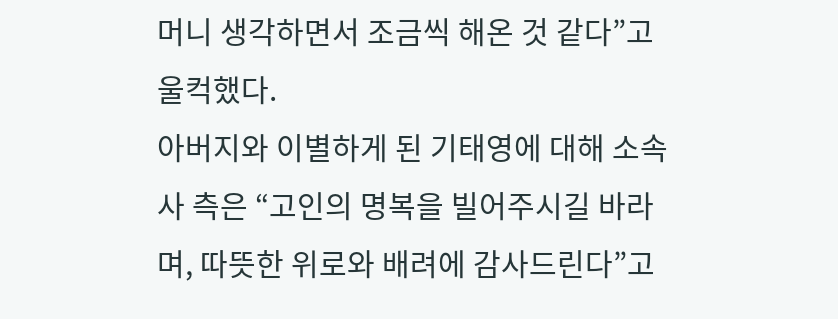머니 생각하면서 조금씩 해온 것 같다”고 울컥했다.
아버지와 이별하게 된 기태영에 대해 소속사 측은 “고인의 명복을 빌어주시길 바라며, 따뜻한 위로와 배려에 감사드린다”고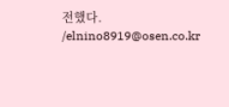전했다. /elnino8919@osen.co.kr